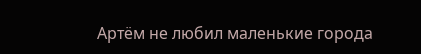Артём не любил маленькие города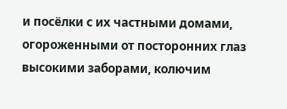и посёлки с их частными домами, огороженными от посторонних глаз высокими заборами, колючим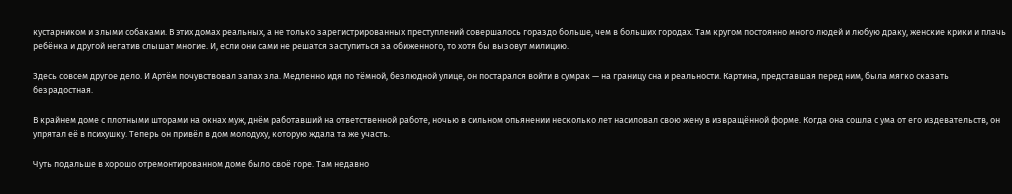кустарником и злыми собаками. В этих домах реальных, а не только зарегистрированных преступлений совершалось гораздо больше, чем в больших городах. Там кругом постоянно много людей и любую драку, женские крики и плачь ребёнка и другой негатив слышат многие. И, если они сами не решатся заступиться за обиженного, то хотя бы вызовут милицию.

Здесь совсем другое дело. И Артём почувствовал запах зла. Медленно идя по тёмной, безлюдной улице, он постарался войти в сумрак — на границу сна и реальности. Картина, представшая перед ним, была мягко сказать безрадостная.

В крайнем доме с плотными шторами на окнах муж, днём работавший на ответственной работе, ночью в сильном опьянении несколько лет насиловал свою жену в извращённой форме. Когда она сошла с ума от его издевательств, он упрятал её в психушку. Теперь он привёл в дом молодуху, которую ждала та же участь.

Чуть подальше в хорошо отремонтированном доме было своё горе. Там недавно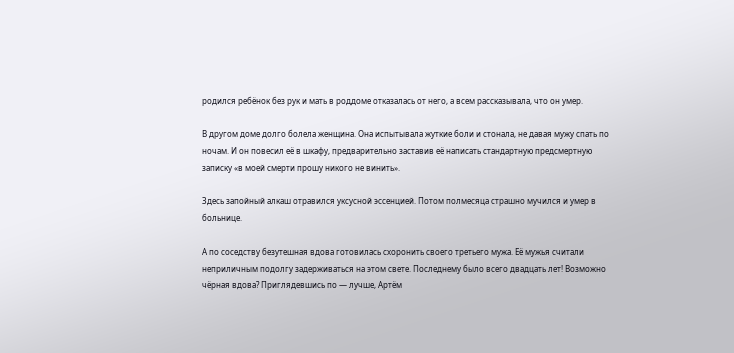родился ребёнок без рук и мать в роддоме отказалась от него, а всем рассказывала, что он умер.

В другом доме долго болела женщина. Она испытывала жуткие боли и стонала, не давая мужу спать по ночам. И он повесил её в шкафу, предварительно заставив её написать стандартную предсмертную записку «в моей смерти прошу никого не винить».

Здесь запойный алкаш отравился уксусной эссенцией. Потом полмесяца страшно мучился и умер в больнице.

А по соседству безутешная вдова готовилась схоронить своего третьего мужа. Её мужья считали неприличным подолгу задерживаться на этом свете. Последнему было всего двадцать лет! Возможно чёрная вдова? Приглядевшись по — лучше, Артём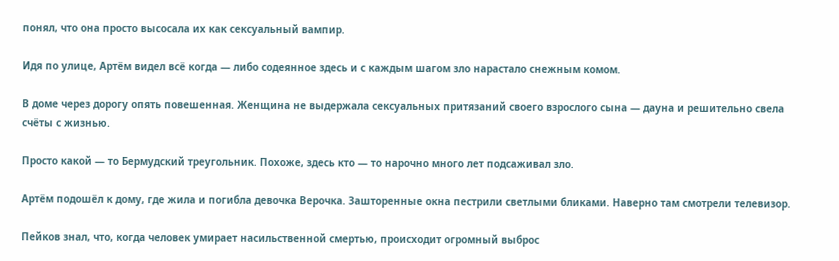понял, что она просто высосала их как сексуальный вампир.

Идя по улице, Артём видел всё когда — либо содеянное здесь и с каждым шагом зло нарастало снежным комом.

В доме через дорогу опять повешенная. Женщина не выдержала сексуальных притязаний своего взрослого сына — дауна и решительно свела счёты с жизнью.

Просто какой — то Бермудский треугольник. Похоже, здесь кто — то нарочно много лет подсаживал зло.

Артём подошёл к дому, где жила и погибла девочка Верочка. Зашторенные окна пестрили светлыми бликами. Наверно там смотрели телевизор.

Пейков знал, что, когда человек умирает насильственной смертью, происходит огромный выброс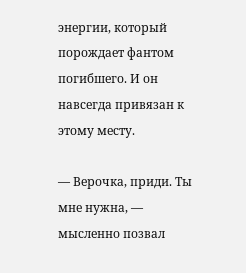энергии, который порождает фантом погибшего. И он навсегда привязан к этому месту.

— Верочка, приди. Ты мне нужна, — мысленно позвал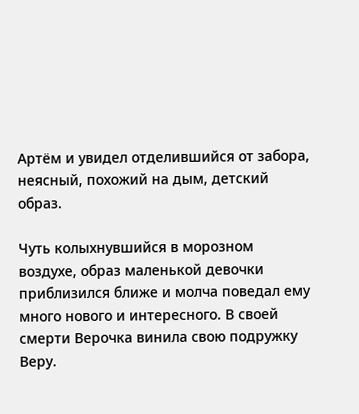Артём и увидел отделившийся от забора, неясный, похожий на дым, детский образ.

Чуть колыхнувшийся в морозном воздухе, образ маленькой девочки приблизился ближе и молча поведал ему много нового и интересного. В своей смерти Верочка винила свою подружку Веру.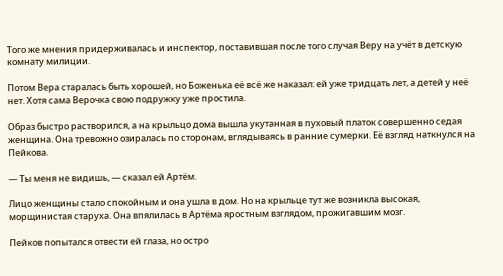Того же мнения придерживалась и инспектор, поставившая после того случая Веру на учёт в детскую комнату милиции.

Потом Вера старалась быть хорошей, но Боженька её всё же наказал: ей уже тридцать лет, а детей у неё нет. Хотя сама Верочка свою подружку уже простила.

Образ быстро растворился, а на крыльцо дома вышла укутанная в пуховый платок совершенно седая женщина. Она тревожно озиралась по сторонам, вглядываясь в ранние сумерки. Её взгляд наткнулся на Пейкова.

— Ты меня не видишь, — сказал ей Артём.

Лицо женщины стало спокойным и она ушла в дом. Но на крыльце тут же возникла высокая, морщинистая старуха. Она впялилась в Артёма яростным взглядом, прожигавшим мозг.

Пейков попытался отвести ей глаза, но остро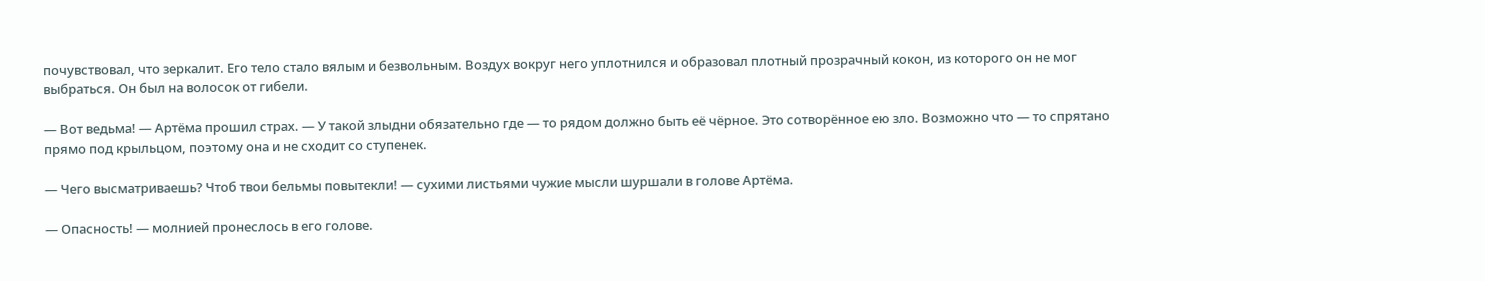почувствовал, что зеркалит. Его тело стало вялым и безвольным. Воздух вокруг него уплотнился и образовал плотный прозрачный кокон, из которого он не мог выбраться. Он был на волосок от гибели.

— Вот ведьма! — Артёма прошил страх. — У такой злыдни обязательно где — то рядом должно быть её чёрное. Это сотворённое ею зло. Возможно что — то спрятано прямо под крыльцом, поэтому она и не сходит со ступенек.

— Чего высматриваешь? Чтоб твои бельмы повытекли! — сухими листьями чужие мысли шуршали в голове Артёма.

— Опасность! — молнией пронеслось в его голове.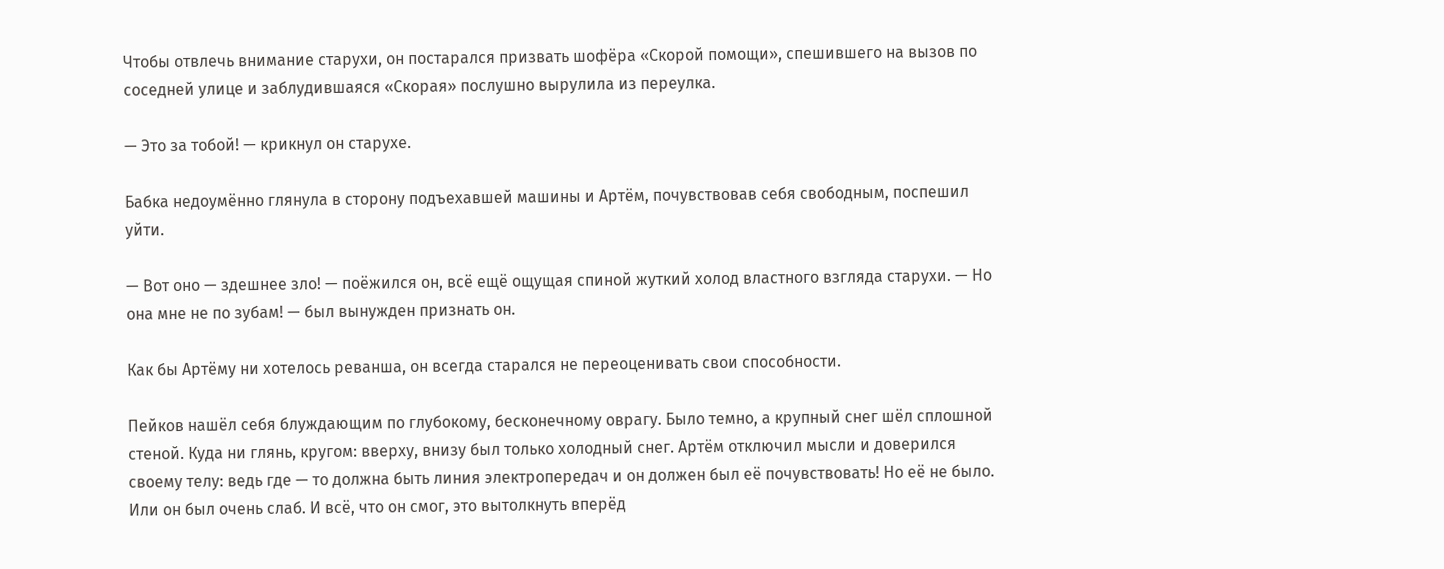Чтобы отвлечь внимание старухи, он постарался призвать шофёра «Скорой помощи», спешившего на вызов по соседней улице и заблудившаяся «Скорая» послушно вырулила из переулка.

— Это за тобой! — крикнул он старухе.

Бабка недоумённо глянула в сторону подъехавшей машины и Артём, почувствовав себя свободным, поспешил уйти.

— Вот оно — здешнее зло! — поёжился он, всё ещё ощущая спиной жуткий холод властного взгляда старухи. — Но она мне не по зубам! — был вынужден признать он.

Как бы Артёму ни хотелось реванша, он всегда старался не переоценивать свои способности.

Пейков нашёл себя блуждающим по глубокому, бесконечному оврагу. Было темно, а крупный снег шёл сплошной стеной. Куда ни глянь, кругом: вверху, внизу был только холодный снег. Артём отключил мысли и доверился своему телу: ведь где — то должна быть линия электропередач и он должен был её почувствовать! Но её не было. Или он был очень слаб. И всё, что он смог, это вытолкнуть вперёд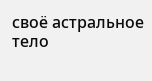своё астральное тело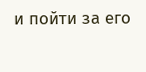и пойти за его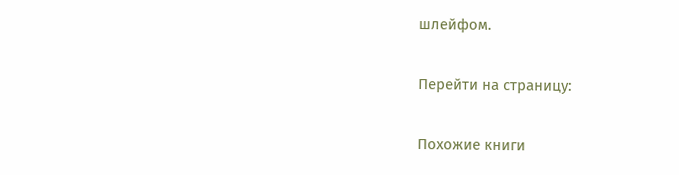шлейфом.

Перейти на страницу:

Похожие книги